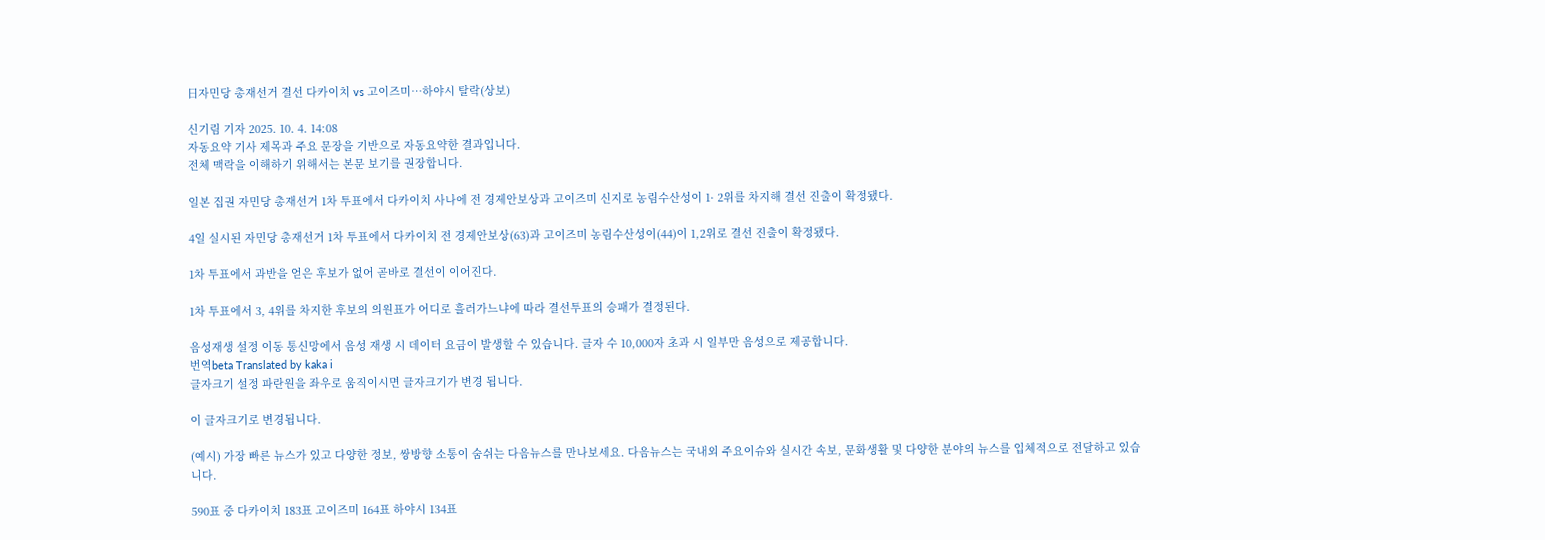日자민당 총재선거 결선 다카이치 vs 고이즈미…하야시 탈락(상보)

신기림 기자 2025. 10. 4. 14:08
자동요약 기사 제목과 주요 문장을 기반으로 자동요약한 결과입니다.
전체 맥락을 이해하기 위해서는 본문 보기를 권장합니다.

일본 집권 자민당 총재선거 1차 투표에서 다카이치 사나에 전 경제안보상과 고이즈미 신지로 농림수산성이 1· 2위를 차지해 결선 진출이 확정됐다.

4일 실시된 자민당 총재선거 1차 투표에서 다카이치 전 경제안보상(63)과 고이즈미 농림수산성이(44)이 1,2위로 결선 진출이 확정됐다.

1차 투표에서 과반을 얻은 후보가 없어 곧바로 결선이 이어진다.

1차 투표에서 3, 4위를 차지한 후보의 의원표가 어디로 흘러가느냐에 따라 결선투표의 승패가 결정된다.

음성재생 설정 이동 통신망에서 음성 재생 시 데이터 요금이 발생할 수 있습니다. 글자 수 10,000자 초과 시 일부만 음성으로 제공합니다.
번역beta Translated by kaka i
글자크기 설정 파란원을 좌우로 움직이시면 글자크기가 변경 됩니다.

이 글자크기로 변경됩니다.

(예시) 가장 빠른 뉴스가 있고 다양한 정보, 쌍방향 소통이 숨쉬는 다음뉴스를 만나보세요. 다음뉴스는 국내외 주요이슈와 실시간 속보, 문화생활 및 다양한 분야의 뉴스를 입체적으로 전달하고 있습니다.

590표 중 다카이치 183표 고이즈미 164표 하야시 134표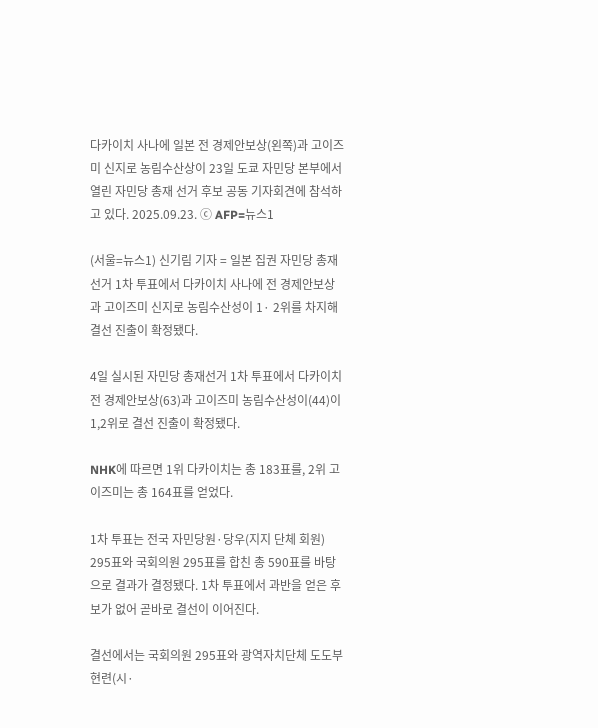다카이치 사나에 일본 전 경제안보상(왼쪽)과 고이즈미 신지로 농림수산상이 23일 도쿄 자민당 본부에서 열린 자민당 총재 선거 후보 공동 기자회견에 참석하고 있다. 2025.09.23. ⓒ AFP=뉴스1

(서울=뉴스1) 신기림 기자 = 일본 집권 자민당 총재선거 1차 투표에서 다카이치 사나에 전 경제안보상과 고이즈미 신지로 농림수산성이 1· 2위를 차지해 결선 진출이 확정됐다.

4일 실시된 자민당 총재선거 1차 투표에서 다카이치 전 경제안보상(63)과 고이즈미 농림수산성이(44)이 1,2위로 결선 진출이 확정됐다.

NHK에 따르면 1위 다카이치는 총 183표를, 2위 고이즈미는 총 164표를 얻었다.

1차 투표는 전국 자민당원·당우(지지 단체 회원) 295표와 국회의원 295표를 합친 총 590표를 바탕으로 결과가 결정됐다. 1차 투표에서 과반을 얻은 후보가 없어 곧바로 결선이 이어진다.

결선에서는 국회의원 295표와 광역자치단체 도도부현련(시·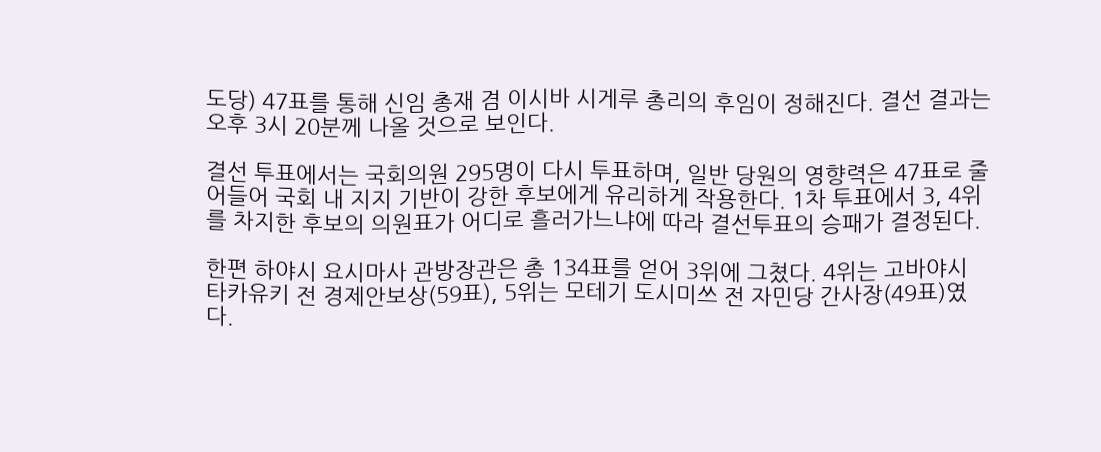도당) 47표를 통해 신임 총재 겸 이시바 시게루 총리의 후임이 정해진다. 결선 결과는 오후 3시 20분께 나올 것으로 보인다.

결선 투표에서는 국회의원 295명이 다시 투표하며, 일반 당원의 영향력은 47표로 줄어들어 국회 내 지지 기반이 강한 후보에게 유리하게 작용한다. 1차 투표에서 3, 4위를 차지한 후보의 의원표가 어디로 흘러가느냐에 따라 결선투표의 승패가 결정된다.

한편 하야시 요시마사 관방장관은 총 134표를 얻어 3위에 그쳤다. 4위는 고바야시 타카유키 전 경제안보상(59표), 5위는 모테기 도시미쓰 전 자민당 간사장(49표)였다.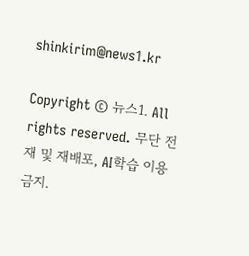shinkirim@news1.kr

Copyright © 뉴스1. All rights reserved. 무단 전재 및 재배포, AI학습 이용 금지.